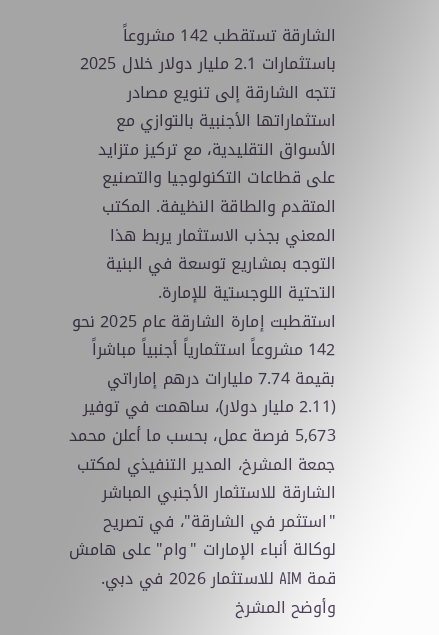الشارقة تستقطب 142 مشروعاً باستثمارات 2.1 مليار دولار خلال 2025
تتجه الشارقة إلى تنويع مصادر استثماراتها الأجنبية بالتوازي مع الأسواق التقليدية، مع تركيز متزايد على قطاعات التكنولوجيا والتصنيع المتقدم والطاقة النظيفة. المكتب المعني بجذب الاستثمار يربط هذا التوجه بمشاريع توسعة في البنية التحتية اللوجستية للإمارة.
استقطبت إمارة الشارقة عام 2025 نحو 142 مشروعاً استثمارياً أجنبياً مباشراً بقيمة 7.74 مليارات درهم إماراتي (2.11 مليار دولار)، ساهمت في توفير 5,673 فرصة عمل، بحسب ما أعلن محمد جمعة المشرخ، المدير التنفيذي لمكتب الشارقة للاستثمار الأجنبي المباشر "استثمر في الشارقة"، في تصريح لوكالة أنباء الإمارات "وام" على هامش قمة AIM للاستثمار 2026 في دبي.
وأوضح المشرخ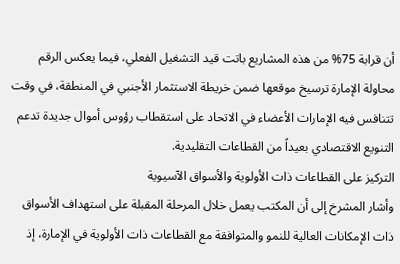أن قرابة 75% من هذه المشاريع باتت قيد التشغيل الفعلي، فيما يعكس الرقم محاولة الإمارة ترسيخ موقعها ضمن خريطة الاستثمار الأجنبي في المنطقة، في وقت تتنافس فيه الإمارات الأعضاء في الاتحاد على استقطاب رؤوس أموال جديدة تدعم التنويع الاقتصادي بعيداً من القطاعات التقليدية.
التركيز على القطاعات ذات الأولوية والأسواق الآسيوية
وأشار المشرخ إلى أن المكتب يعمل خلال المرحلة المقبلة على استهداف الأسواق ذات الإمكانات العالية للنمو والمتوافقة مع القطاعات ذات الأولوية في الإمارة، إذ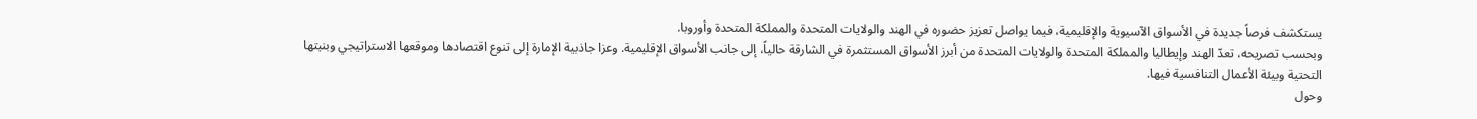يستكشف فرصاً جديدة في الأسواق الآسيوية والإقليمية، فيما يواصل تعزيز حضوره في الهند والولايات المتحدة والمملكة المتحدة وأوروبا.
وبحسب تصريحه، تعدّ الهند وإيطاليا والمملكة المتحدة والولايات المتحدة من أبرز الأسواق المستثمرة في الشارقة حالياً، إلى جانب الأسواق الإقليمية. وعزا جاذبية الإمارة إلى تنوع اقتصادها وموقعها الاستراتيجي وبنيتها التحتية وبيئة الأعمال التنافسية فيها.
وحول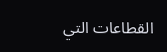القطاعات التي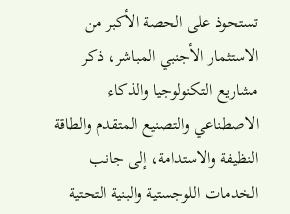تستحوذ على الحصة الأكبر من الاستثمار الأجنبي المباشر، ذكر مشاريع التكنولوجيا والذكاء الاصطناعي والتصنيع المتقدم والطاقة النظيفة والاستدامة، إلى جانب الخدمات اللوجستية والبنية التحتية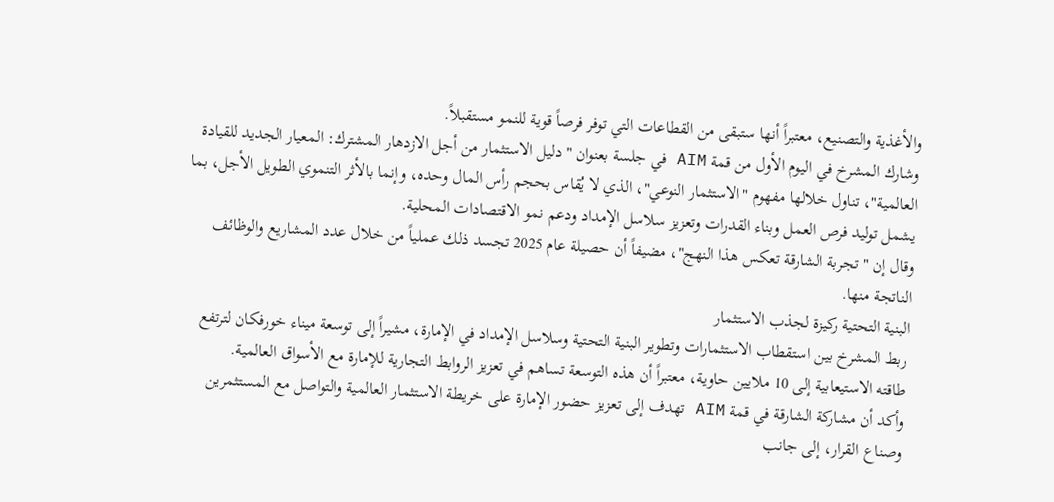والأغذية والتصنيع، معتبراً أنها ستبقى من القطاعات التي توفر فرصاً قوية للنمو مستقبلاً.
وشارك المشرخ في اليوم الأول من قمة AIM في جلسة بعنوان "دليل الاستثمار من أجل الازدهار المشترك: المعيار الجديد للقيادة العالمية"، تناول خلالها مفهوم "الاستثمار النوعي"، الذي لا يُقاس بحجم رأس المال وحده، وإنما بالأثر التنموي الطويل الأجل، بما يشمل توليد فرص العمل وبناء القدرات وتعزيز سلاسل الإمداد ودعم نمو الاقتصادات المحلية.
وقال إن "تجربة الشارقة تعكس هذا النهج"، مضيفاً أن حصيلة عام 2025 تجسد ذلك عملياً من خلال عدد المشاريع والوظائف الناتجة منها.
البنية التحتية ركيزة لجذب الاستثمار
ربط المشرخ بين استقطاب الاستثمارات وتطوير البنية التحتية وسلاسل الإمداد في الإمارة، مشيراً إلى توسعة ميناء خورفكان لترتفع طاقته الاستيعابية إلى 10 ملايين حاوية، معتبراً أن هذه التوسعة تساهم في تعزيز الروابط التجارية للإمارة مع الأسواق العالمية.
وأكد أن مشاركة الشارقة في قمة AIM تهدف إلى تعزيز حضور الإمارة على خريطة الاستثمار العالمية والتواصل مع المستثمرين وصناع القرار، إلى جانب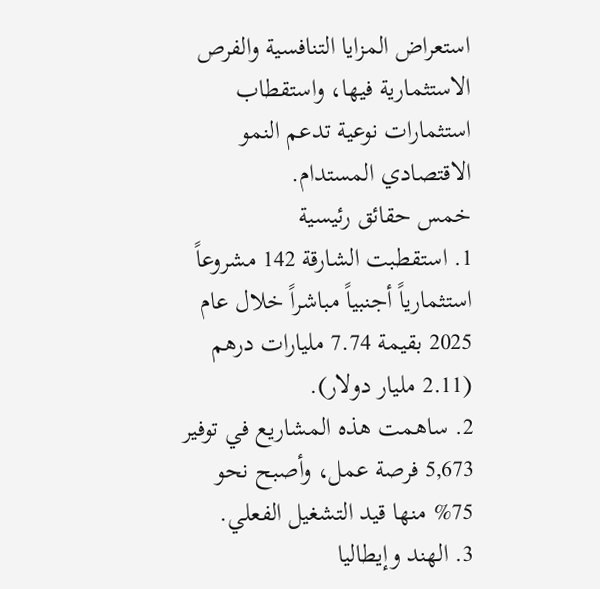استعراض المزايا التنافسية والفرص الاستثمارية فيها، واستقطاب استثمارات نوعية تدعم النمو الاقتصادي المستدام.
خمس حقائق رئيسية
1. استقطبت الشارقة 142 مشروعاً استثمارياً أجنبياً مباشراً خلال عام 2025 بقيمة 7.74 مليارات درهم (2.11 مليار دولار).
2. ساهمت هذه المشاريع في توفير 5,673 فرصة عمل، وأصبح نحو 75% منها قيد التشغيل الفعلي.
3. الهند وإيطاليا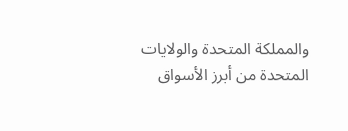والمملكة المتحدة والولايات المتحدة من أبرز الأسواق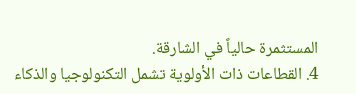المستثمرة حالياً في الشارقة.
4. القطاعات ذات الأولوية تشمل التكنولوجيا والذكاء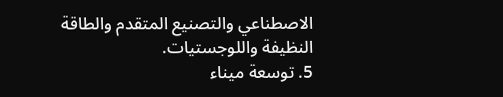الاصطناعي والتصنيع المتقدم والطاقة النظيفة واللوجستيات.
5. توسعة ميناء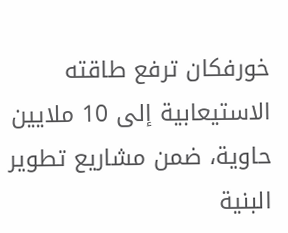خورفكان ترفع طاقته الاستيعابية إلى 10 ملايين حاوية، ضمن مشاريع تطوير البنية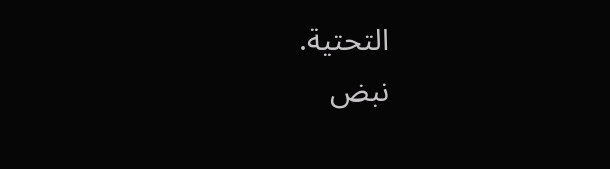التحتية.
نبض